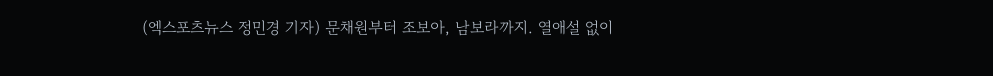(엑스포츠뉴스 정민경 기자) 문채원부터 조보아, 남보라까지. 열애설 없이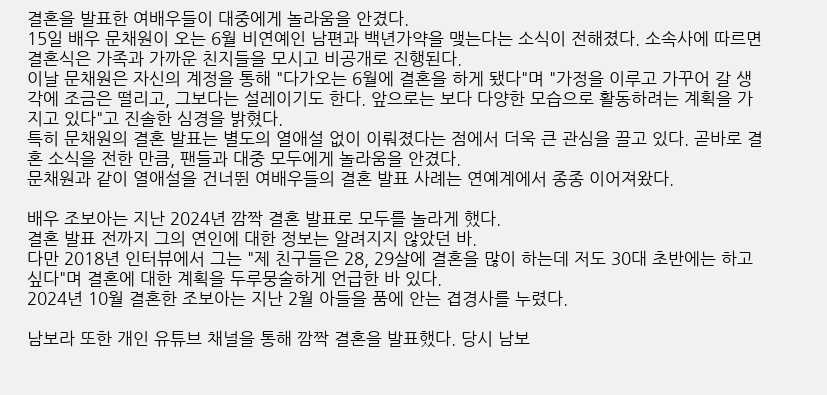결혼을 발표한 여배우들이 대중에게 놀라움을 안겼다.
15일 배우 문채원이 오는 6월 비연예인 남편과 백년가약을 맺는다는 소식이 전해졌다. 소속사에 따르면 결혼식은 가족과 가까운 친지들을 모시고 비공개로 진행된다.
이날 문채원은 자신의 계정을 통해 "다가오는 6월에 결혼을 하게 됐다"며 "가정을 이루고 가꾸어 갈 생각에 조금은 떨리고, 그보다는 설레이기도 한다. 앞으로는 보다 다양한 모습으로 활동하려는 계획을 가지고 있다"고 진솔한 심경을 밝혔다.
특히 문채원의 결혼 발표는 별도의 열애설 없이 이뤄졌다는 점에서 더욱 큰 관심을 끌고 있다. 곧바로 결혼 소식을 전한 만큼, 팬들과 대중 모두에게 놀라움을 안겼다.
문채원과 같이 열애설을 건너뛴 여배우들의 결혼 발표 사례는 연예계에서 종종 이어져왔다.

배우 조보아는 지난 2024년 깜짝 결혼 발표로 모두를 놀라게 했다.
결혼 발표 전까지 그의 연인에 대한 정보는 알려지지 않았던 바.
다만 2018년 인터뷰에서 그는 "제 친구들은 28, 29살에 결혼을 많이 하는데 저도 30대 초반에는 하고 싶다"며 결혼에 대한 계획을 두루뭉술하게 언급한 바 있다.
2024년 10월 결혼한 조보아는 지난 2월 아들을 품에 안는 겹경사를 누렸다.

남보라 또한 개인 유튜브 채널을 통해 깜짝 결혼을 발표했다. 당시 남보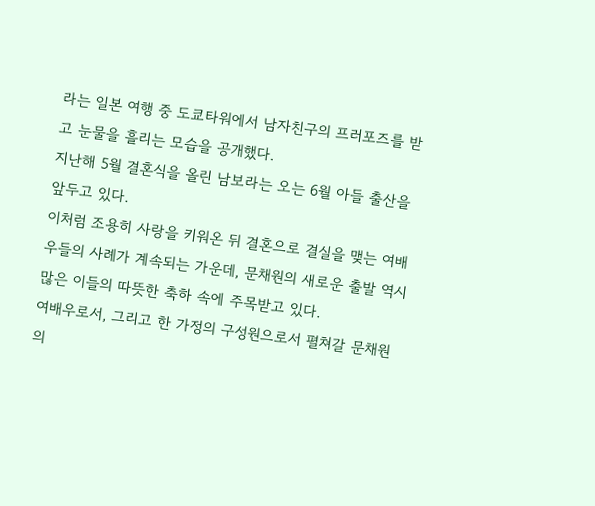라는 일본 여행 중 도쿄타워에서 남자친구의 프러포즈를 받고 눈물을 흘리는 모습을 공개했다.
지난해 5월 결혼식을 올린 남보라는 오는 6월 아들 출산을 앞두고 있다.
이처럼 조용히 사랑을 키워온 뒤 결혼으로 결실을 맺는 여배우들의 사례가 계속되는 가운데, 문채원의 새로운 출발 역시 많은 이들의 따뜻한 축하 속에 주목받고 있다.
여배우로서, 그리고 한 가정의 구성원으로서 펼쳐갈 문채원의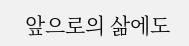앞으로의 삶에도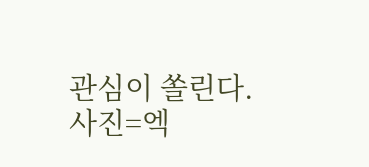관심이 쏠린다.
사진=엑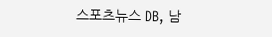스포츠뉴스 DB, 남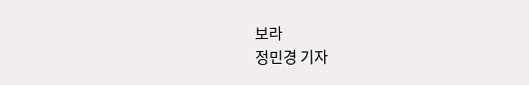보라
정민경 기자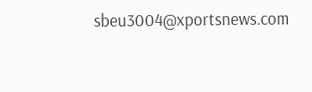sbeu3004@xportsnews.com